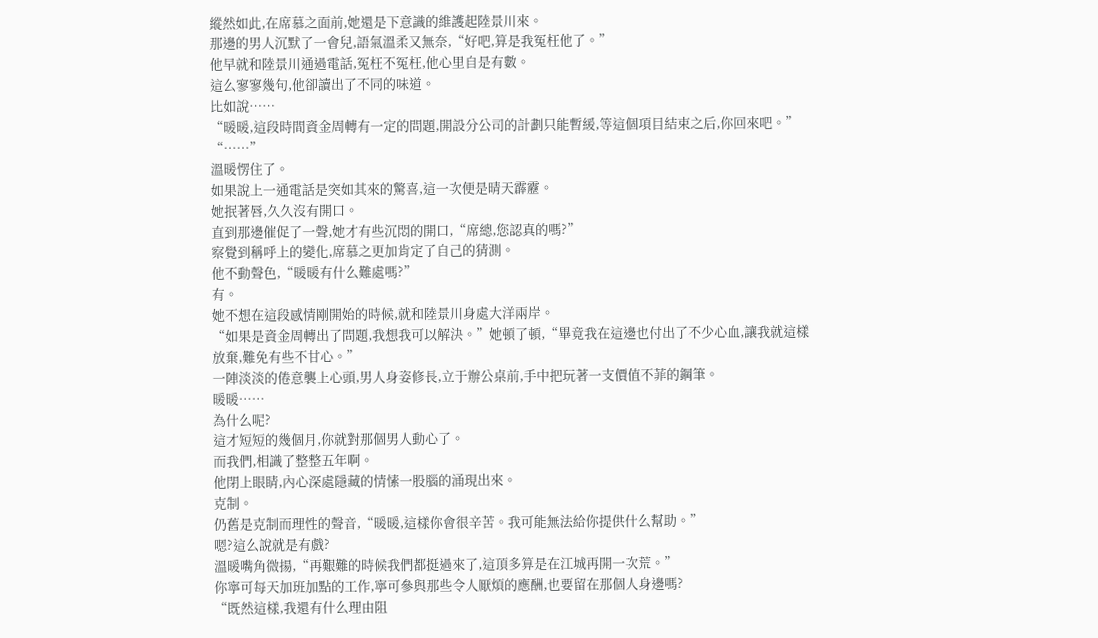縱然如此,在席慕之面前,她還是下意識的維護起陸景川來。
那邊的男人沉默了一會兒,語氣溫柔又無奈,“好吧,算是我冤枉他了。”
他早就和陸景川通過電話,冤枉不冤枉,他心里自是有數。
這么寥寥幾句,他卻讀出了不同的味道。
比如說……
“暖暖,這段時間資金周轉有一定的問題,開設分公司的計劃只能暫緩,等這個項目結束之后,你回來吧。”
“……”
溫暖愣住了。
如果說上一通電話是突如其來的驚喜,這一次便是晴天霹靂。
她抿著唇,久久沒有開口。
直到那邊催促了一聲,她才有些沉悶的開口,“席總,您認真的嗎?”
察覺到稱呼上的變化,席慕之更加肯定了自己的猜測。
他不動聲色,“暖暖有什么難處嗎?”
有。
她不想在這段感情剛開始的時候,就和陸景川身處大洋兩岸。
“如果是資金周轉出了問題,我想我可以解決。”她頓了頓,“畢竟我在這邊也付出了不少心血,讓我就這樣放棄,難免有些不甘心。”
一陣淡淡的倦意襲上心頭,男人身姿修長,立于辦公桌前,手中把玩著一支價值不菲的鋼筆。
暖暖……
為什么呢?
這才短短的幾個月,你就對那個男人動心了。
而我們,相識了整整五年啊。
他閉上眼睛,內心深處隱藏的情愫一股腦的涌現出來。
克制。
仍舊是克制而理性的聲音,“暖暖,這樣你會很辛苦。我可能無法給你提供什么幫助。”
嗯?這么說就是有戲?
溫暖嘴角微揚,“再艱難的時候我們都挺過來了,這頂多算是在江城再開一次荒。”
你寧可每天加班加點的工作,寧可參與那些令人厭煩的應酬,也要留在那個人身邊嗎?
“既然這樣,我還有什么理由阻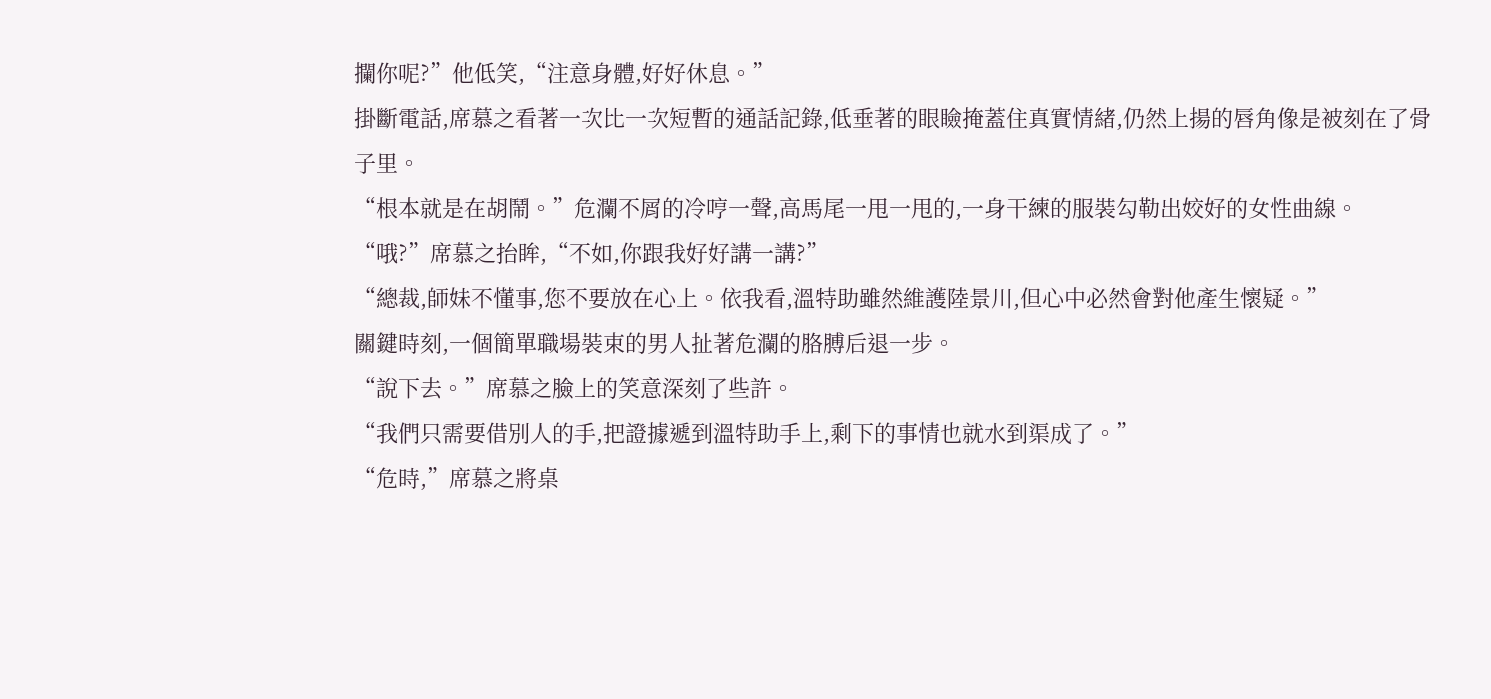攔你呢?”他低笑,“注意身體,好好休息。”
掛斷電話,席慕之看著一次比一次短暫的通話記錄,低垂著的眼瞼掩蓋住真實情緒,仍然上揚的唇角像是被刻在了骨子里。
“根本就是在胡鬧。”危瀾不屑的冷哼一聲,高馬尾一甩一甩的,一身干練的服裝勾勒出姣好的女性曲線。
“哦?”席慕之抬眸,“不如,你跟我好好講一講?”
“總裁,師妹不懂事,您不要放在心上。依我看,溫特助雖然維護陸景川,但心中必然會對他產生懷疑。”
關鍵時刻,一個簡單職場裝束的男人扯著危瀾的胳膊后退一步。
“說下去。”席慕之臉上的笑意深刻了些許。
“我們只需要借別人的手,把證據遞到溫特助手上,剩下的事情也就水到渠成了。”
“危時,”席慕之將桌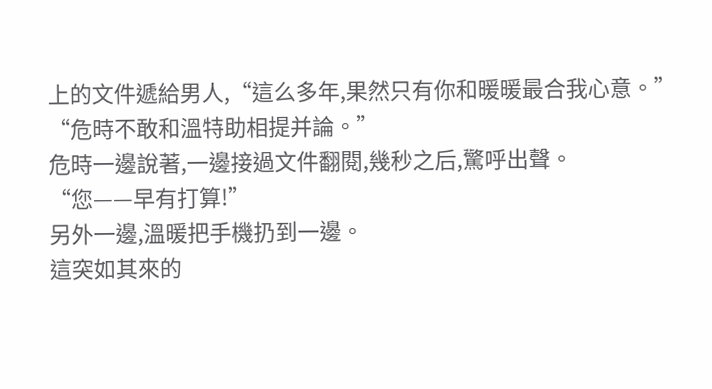上的文件遞給男人,“這么多年,果然只有你和暖暖最合我心意。”
“危時不敢和溫特助相提并論。”
危時一邊說著,一邊接過文件翻閱,幾秒之后,驚呼出聲。
“您——早有打算!”
另外一邊,溫暖把手機扔到一邊。
這突如其來的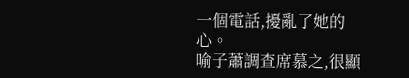一個電話,擾亂了她的心。
喻子蕭調查席慕之,很顯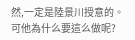然,一定是陸景川授意的。
可他為什么要這么做呢?